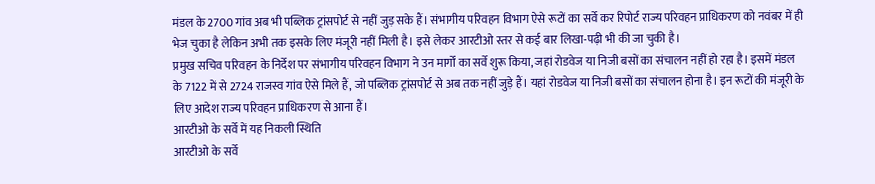मंडल के 2700 गांव अब भी पब्लिक ट्रांसपोर्ट से नहीं जुड़ सके हैं। संभागीय परिवहन विभाग ऐसे रूटों का सर्वे कर रिपोर्ट राज्य परिवहन प्राधिकरण को नवंबर में ही भेज चुका है लेकिन अभी तक इसके लिए मंजूरी नहीं मिली है। इसे लेकर आरटीओ स्तर से कई बार लिखा-पढ़ी भी की जा चुकी है।
प्रमुख सचिव परिवहन के निर्देश पर संभागीय परिवहन विभाग ने उन मार्गों का सर्वे शुरू किया, जहां रोडवेज या निजी बसों का संचालन नहीं हो रहा है। इसमें मंडल के 7122 में से 2724 राजस्व गांव ऐसे मिले हैं, जो पब्लिक ट्रांसपोर्ट से अब तक नहीं जुड़े हैं। यहां रोडवेज या निजी बसों का संचालन होना है। इन रूटों की मंजूरी के लिए आदेश राज्य परिवहन प्राधिकरण से आना हैं।
आरटीओ के सर्वे में यह निकली स्थिति
आरटीओ के सर्वे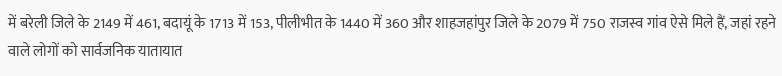में बरेली जिले के 2149 में 461, बदायूं के 1713 में 153, पीलीभीत के 1440 में 360 और शाहजहांपुर जिले के 2079 में 750 राजस्व गांव ऐसे मिले हैं, जहां रहने वाले लोगों को सार्वजनिक यातायात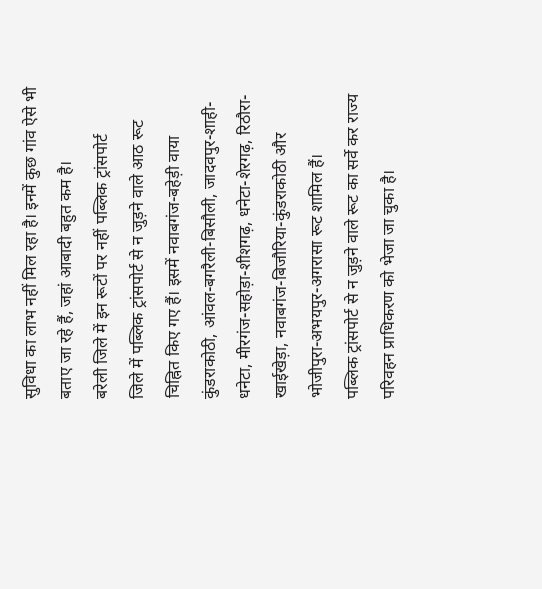सुविधा का लाभ नहीं मिल रहा है। इनमें कुछ गांव ऐसे भी बताए जा रहे हैं, जहां आबादी बहुत कम है।
बरेली जिले में इन रूटों पर नहीं पब्लिक ट्रांसपोर्ट
जिले में पब्लिक ट्रांसपोर्ट से न जुड़ने वाले आठ रूट चिह्नित किए गए हैं। इसमें नवाबगंज-बहेड़ी वाया कुंडराकोठी, आंवल-बगरैली-बिसौली, जादवपुर-शाही-धनेटा, मीरगंज-सहोड़ा-शीशगढ़, धनेटा-शेरगढ़, रिठौरा-खाईखेड़ा, नवाबगंज-बिजौरिया-कुंडराकोठी और भोजीपुरा-अभयपुर-अगरासा रूट शामिल हैं।
पब्लिक ट्रांसपोर्ट से न जुड़ने वाले रूट का सर्वे कर राज्य परिवहन प्राधिकरण को भेजा जा चुका है।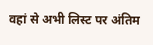वहां से अभी लिस्ट पर अंतिम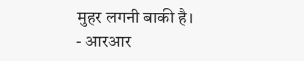मुहर लगनी बाकी है।
- आरआर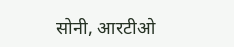सोनी, आरटीओ